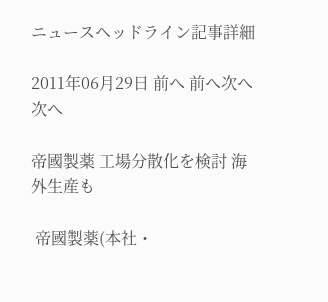ニュースヘッドライン記事詳細

2011年06月29日 前へ 前へ次へ 次へ

帝國製薬 工場分散化を検討 海外生産も

 帝國製薬(本社・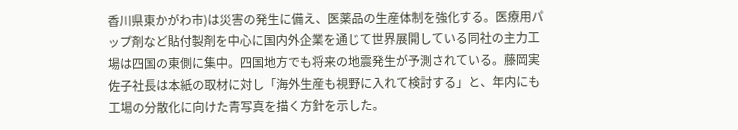香川県東かがわ市)は災害の発生に備え、医薬品の生産体制を強化する。医療用パップ剤など貼付製剤を中心に国内外企業を通じて世界展開している同社の主力工場は四国の東側に集中。四国地方でも将来の地震発生が予測されている。藤岡実佐子社長は本紙の取材に対し「海外生産も視野に入れて検討する」と、年内にも工場の分散化に向けた青写真を描く方針を示した。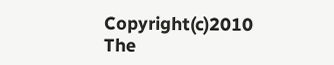Copyright(c)2010 The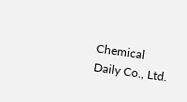Chemical Daily Co., Ltd.